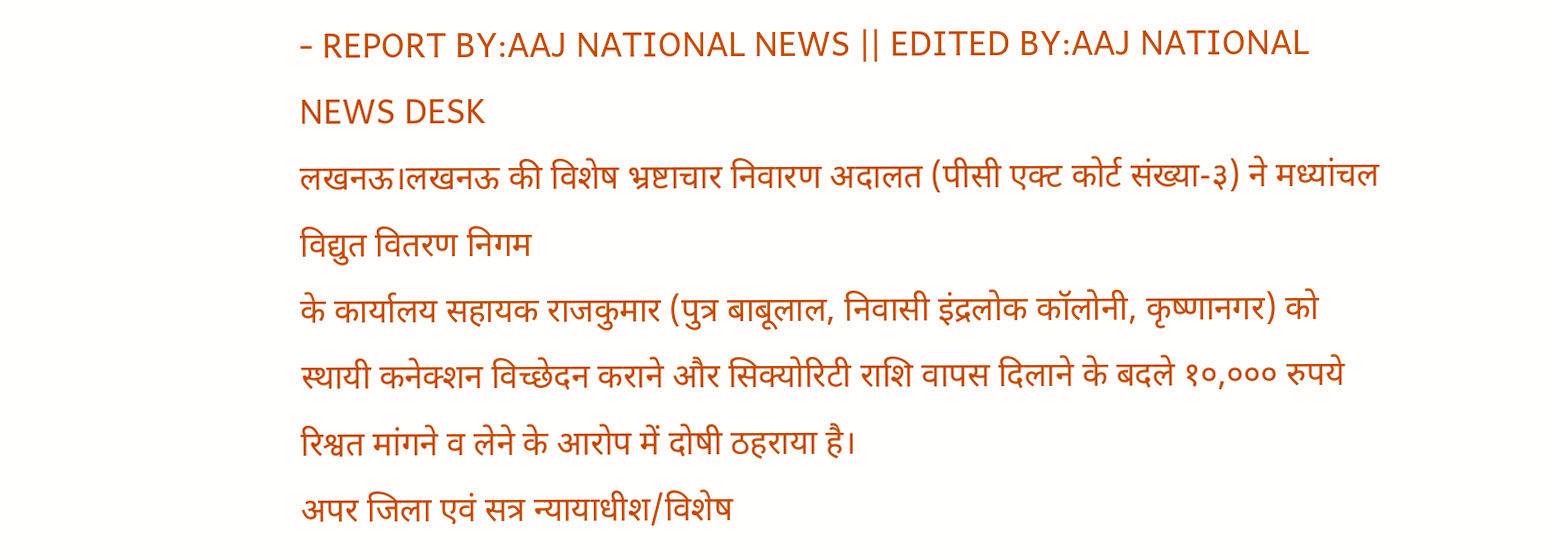- REPORT BY:AAJ NATIONAL NEWS || EDITED BY:AAJ NATIONAL NEWS DESK
लखनऊ।लखनऊ की विशेष भ्रष्टाचार निवारण अदालत (पीसी एक्ट कोर्ट संख्या-३) ने मध्यांचल विद्युत वितरण निगम
के कार्यालय सहायक राजकुमार (पुत्र बाबूलाल, निवासी इंद्रलोक कॉलोनी, कृष्णानगर) को स्थायी कनेक्शन विच्छेदन कराने और सिक्योरिटी राशि वापस दिलाने के बदले १०,००० रुपये रिश्वत मांगने व लेने के आरोप में दोषी ठहराया है।
अपर जिला एवं सत्र न्यायाधीश/विशेष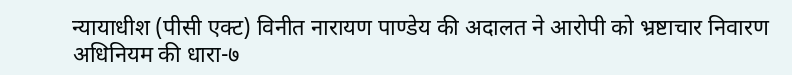न्यायाधीश (पीसी एक्ट) विनीत नारायण पाण्डेय की अदालत ने आरोपी को भ्रष्टाचार निवारण अधिनियम की धारा-७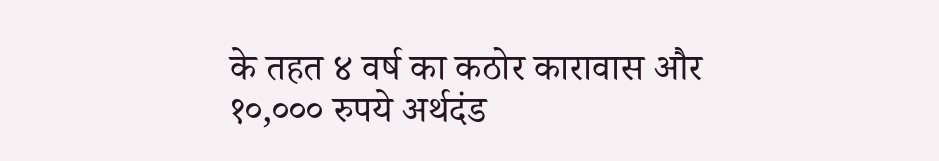के तहत ४ वर्ष का कठोर कारावास और १०,००० रुपये अर्थदंड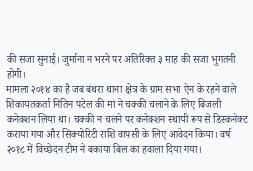की सजा सुनाई। जुर्माना न भरने पर अतिरिक्त ३ माह की सजा भुगतनी होगी।
मामला २०१४ का है जब बंथरा थाना क्षेत्र के ग्राम सभा ऐन के रहने वाले शिकायतकर्ता नितिन पटेल की मां ने चक्की चलाने के लिए बिजली कनेक्शन लिया था। चक्की न चलने पर कनेक्शन स्थायी रूप से डिस्कनेक्ट कराया गया और सिक्योरिटी राशि वापसी के लिए आवेदन किया। वर्ष २०१८ में विच्छेदन टीम ने बकाया बिल का हवाला दिया गया।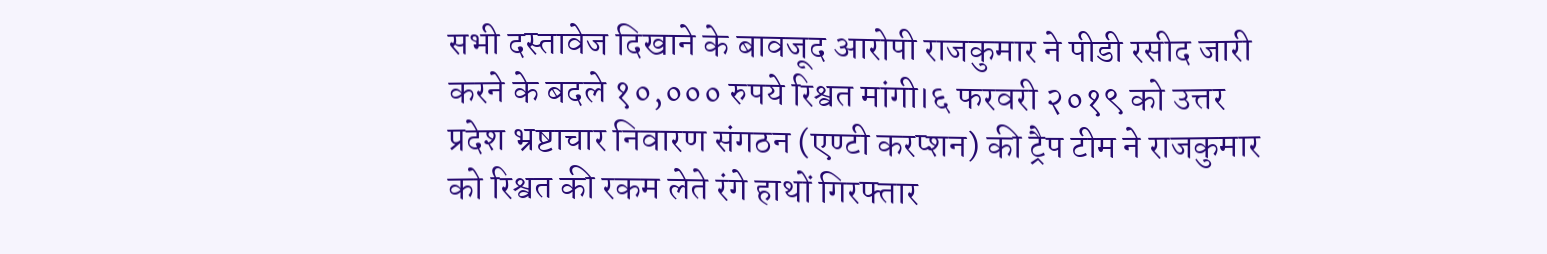सभी दस्तावेज दिखाने के बावजूद आरोपी राजकुमार ने पीडी रसीद जारी करने के बदले १०,००० रुपये रिश्वत मांगी।६ फरवरी २०१९ को उत्तर प्रदेश भ्रष्टाचार निवारण संगठन (एण्टी करप्शन) की ट्रैप टीम ने राजकुमार को रिश्वत की रकम लेते रंगे हाथों गिरफ्तार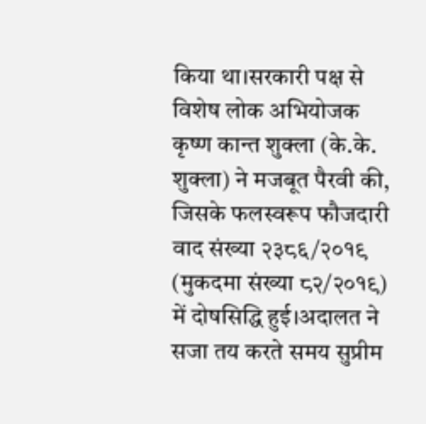किया था।सरकारी पक्ष से विशेष लोक अभियोजक कृष्ण कान्त शुक्ला (के.के. शुक्ला) ने मजबूत पैरवी की, जिसके फलस्वरूप फौजदारी वाद संख्या २३८६/२०१९ (मुकदमा संख्या ८२/२०१९) में दोषसिद्धि हुई।अदालत ने सजा तय करते समय सुप्रीम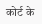कोर्ट के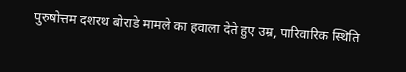पुरुषोत्तम दशरथ बोराडे मामले का हवाला देते हुए उम्र, पारिवारिक स्थिति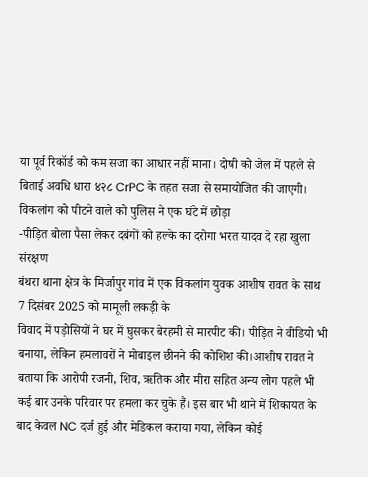या पूर्व रिकॉर्ड को कम सजा का आधार नहीं माना। दोषी को जेल में पहले से बिताई अवधि धारा ४२८ CrPC के तहत सजा से समायोजित की जाएगी।
विकलांग को पीटने वाले को पुलिस ने एक घंटे में छोड़ा
-पीड़ित बोला पैसा लेकर दबंगों को हल्के का दरोगा भरत यादव दे रहा खुला संरक्षण
बंथरा थाना क्षेत्र के मिर्जापुर गांव में एक विकलांग युवक आशीष रावत के साथ 7 दिसंबर 2025 को मामूली लकड़ी के
विवाद में पड़ोसियों ने घर में घुसकर बेरहमी से मारपीट की। पीड़ित ने वीडियो भी बनाया, लेकिन हमलावरों ने मोबाइल छीनने की कोशिश की।आशीष रावत ने बताया कि आरोपी रजनी, शिव, ऋतिक और मीरा सहित अन्य लोग पहले भी कई बार उनके परिवार पर हमला कर चुके हैं। इस बार भी थाने में शिकायत के बाद केवल NC दर्ज हुई और मेडिकल कराया गया, लेकिन कोई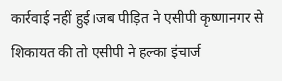कार्रवाई नहीं हुई।जब पीड़ित ने एसीपी कृष्णानगर से शिकायत की तो एसीपी ने हल्का इंचार्ज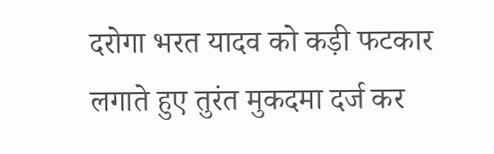दरोगा भरत यादव को कड़ी फटकार लगाते हुए तुरंत मुकदमा दर्ज कर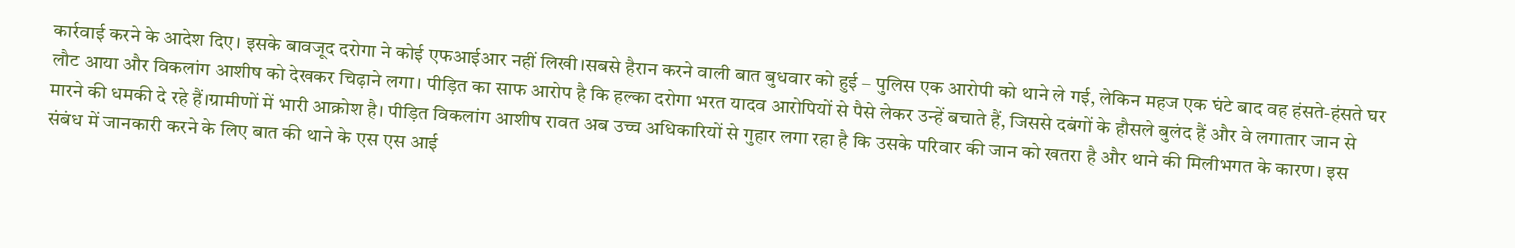कार्रवाई करने के आदेश दिए। इसके बावजूद दरोगा ने कोई एफआईआर नहीं लिखी।सबसे हैरान करने वाली बात बुधवार को हुई – पुलिस एक आरोपी को थाने ले गई, लेकिन महज एक घंटे बाद वह हंसते-हंसते घर लौट आया और विकलांग आशीष को देखकर चिढ़ाने लगा। पीड़ित का साफ आरोप है कि हल्का दरोगा भरत यादव आरोपियों से पैसे लेकर उन्हें बचाते हैं, जिससे दबंगों के हौसले बुलंद हैं और वे लगातार जान से मारने की धमकी दे रहे हैं।ग्रामीणों में भारी आक्रोश है। पीड़ित विकलांग आशीष रावत अब उच्च अधिकारियों से गुहार लगा रहा है कि उसके परिवार की जान को खतरा है और थाने की मिलीभगत के कारण। इस संबंध में जानकारी करने के लिए बात की थाने के एस एस आई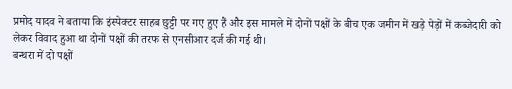प्रमोद यादव ने बताया कि इंस्पेक्टर साहब छुट्टी पर गए हुए हैं और इस मामले में दोनों पक्षों के बीच एक जमीन में खड़े पेड़ों में कब्जेदारी को लेकर विवाद हुआ था दोनों पक्षों की तरफ से एनसीआर दर्ज की गई थी।
बन्थरा में दो पक्षों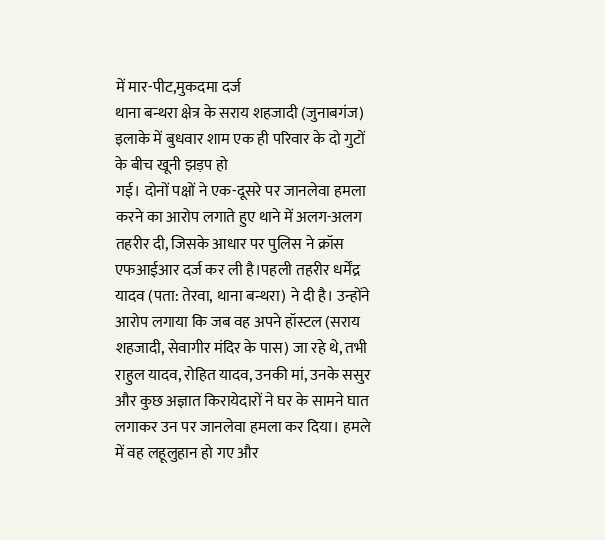में मार-पीट,मुकदमा दर्ज
थाना बन्थरा क्षेत्र के सराय शहजादी (जुनाबगंज) इलाके में बुधवार शाम एक ही परिवार के दो गुटों के बीच खूनी झड़प हो
गई। दोनों पक्षों ने एक-दूसरे पर जानलेवा हमला करने का आरोप लगाते हुए थाने में अलग-अलग तहरीर दी, जिसके आधार पर पुलिस ने क्रॉस एफआईआर दर्ज कर ली है।पहली तहरीर धर्मेंद्र यादव (पता: तेरवा, थाना बन्थरा) ने दी है। उन्होंने आरोप लगाया कि जब वह अपने हॉस्टल (सराय शहजादी, सेवागीर मंदिर के पास) जा रहे थे, तभी राहुल यादव, रोहित यादव, उनकी मां, उनके ससुर और कुछ अज्ञात किरायेदारों ने घर के सामने घात लगाकर उन पर जानलेवा हमला कर दिया। हमले में वह लहूलुहान हो गए और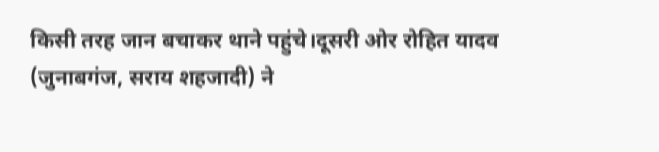किसी तरह जान बचाकर थाने पहुंचे।दूसरी ओर रोहित यादव (जुनाबगंज, सराय शहजादी) ने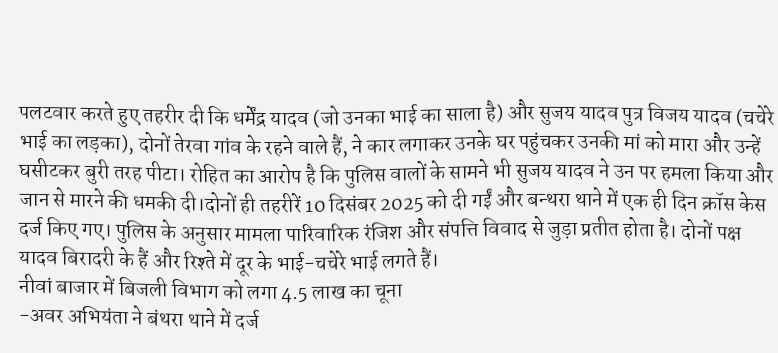पलटवार करते हुए तहरीर दी कि धर्मेंद्र यादव (जो उनका भाई का साला है) और सुजय यादव पुत्र विजय यादव (चचेरे भाई का लड़का), दोनों तेरवा गांव के रहने वाले हैं, ने कार लगाकर उनके घर पहुंचकर उनकी मां को मारा और उन्हें घसीटकर बुरी तरह पीटा। रोहित का आरोप है कि पुलिस वालों के सामने भी सुजय यादव ने उन पर हमला किया और जान से मारने की धमकी दी।दोनों ही तहरीरें 10 दिसंबर 2025 को दी गईं और बन्थरा थाने में एक ही दिन क्रॉस केस दर्ज किए गए। पुलिस के अनुसार मामला पारिवारिक रंजिश और संपत्ति विवाद से जुड़ा प्रतीत होता है। दोनों पक्ष यादव बिरादरी के हैं और रिश्ते में दूर के भाई-चचेरे भाई लगते हैं।
नीवां बाजार में बिजली विभाग को लगा 4.5 लाख का चूना
-अवर अभियंता ने बंथरा थाने में दर्ज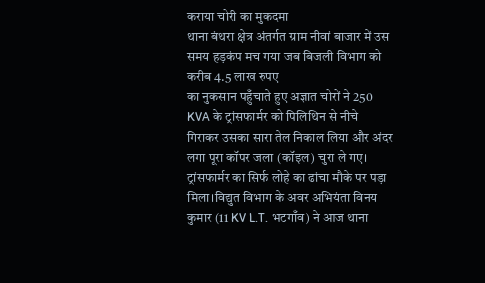कराया चोरी का मुकदमा
थाना बंथरा क्षेत्र अंतर्गत ग्राम नीवां बाजार में उस समय हड़कंप मच गया जब बिजली विभाग को करीब 4.5 लाख रुपए
का नुकसान पहुँचाते हुए अज्ञात चोरों ने 250 KVA के ट्रांसफार्मर को पिलिथिन से नीचे गिराकर उसका सारा तेल निकाल लिया और अंदर लगा पूरा कॉपर जला (कॉइल) चुरा ले गए। ट्रांसफार्मर का सिर्फ लोहे का ढांचा मौके पर पड़ा मिला।विद्युत विभाग के अवर अभियंता विनय कुमार (11 KV L.T. भटगाँव) ने आज थाना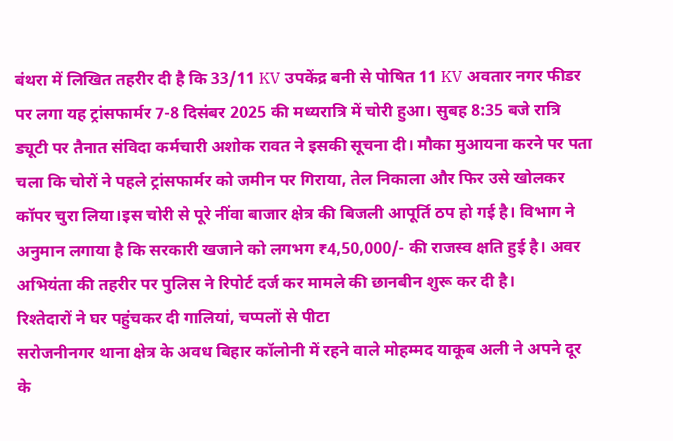बंथरा में लिखित तहरीर दी है कि 33/11 KV उपकेंद्र बनी से पोषित 11 KV अवतार नगर फीडर पर लगा यह ट्रांसफार्मर 7-8 दिसंबर 2025 की मध्यरात्रि में चोरी हुआ। सुबह 8:35 बजे रात्रि ड्यूटी पर तैनात संविदा कर्मचारी अशोक रावत ने इसकी सूचना दी। मौका मुआयना करने पर पता चला कि चोरों ने पहले ट्रांसफार्मर को जमीन पर गिराया, तेल निकाला और फिर उसे खोलकर कॉपर चुरा लिया।इस चोरी से पूरे नींवा बाजार क्षेत्र की बिजली आपूर्ति ठप हो गई है। विभाग ने अनुमान लगाया है कि सरकारी खजाने को लगभग ₹4,50,000/- की राजस्व क्षति हुई है। अवर अभियंता की तहरीर पर पुलिस ने रिपोर्ट दर्ज कर मामले की छानबीन शुरू कर दी है।
रिश्तेदारों ने घर पहुंचकर दी गालियां, चप्पलों से पीटा
सरोजनीनगर थाना क्षेत्र के अवध बिहार कॉलोनी में रहने वाले मोहम्मद याकूब अली ने अपने दूर के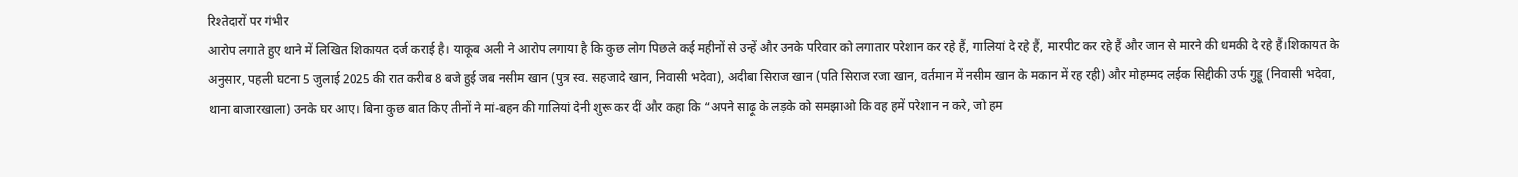रिश्तेदारों पर गंभीर
आरोप लगाते हुए थाने में लिखित शिकायत दर्ज कराई है। याकूब अली ने आरोप लगाया है कि कुछ लोग पिछले कई महीनों से उन्हें और उनके परिवार को लगातार परेशान कर रहे हैं, गालियां दे रहे हैं, मारपीट कर रहे हैं और जान से मारने की धमकी दे रहे हैं।शिकायत के अनुसार, पहली घटना 5 जुलाई 2025 की रात करीब 8 बजे हुई जब नसीम खान (पुत्र स्व. सहजादे खान, निवासी भदेवा), अदीबा सिराज खान (पति सिराज रजा खान, वर्तमान में नसीम खान के मकान में रह रही) और मोहम्मद लईक सिद्दीकी उर्फ गुड्डू (निवासी भदेवा, थाना बाजारखाला) उनके घर आए। बिना कुछ बात किए तीनों ने मां-बहन की गालियां देनी शुरू कर दीं और कहा कि “अपने साढ़ू के लड़के को समझाओ कि वह हमें परेशान न करे, जो हम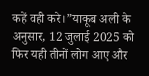कहें वही करे।”याकूब अली के अनुसार, 12 जुलाई 2025 को फिर यही तीनों लोग आए और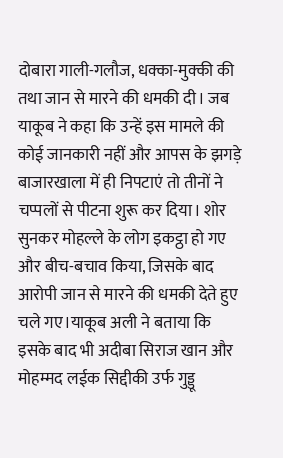दोबारा गाली-गलौज, धक्का-मुक्की की तथा जान से मारने की धमकी दी। जब याकूब ने कहा कि उन्हें इस मामले की कोई जानकारी नहीं और आपस के झगड़े बाजारखाला में ही निपटाएं तो तीनों ने चप्पलों से पीटना शुरू कर दिया। शोर सुनकर मोहल्ले के लोग इकट्ठा हो गए और बीच-बचाव किया, जिसके बाद आरोपी जान से मारने की धमकी देते हुए चले गए।याकूब अली ने बताया कि इसके बाद भी अदीबा सिराज खान और मोहम्मद लईक सिद्दीकी उर्फ गुड्डू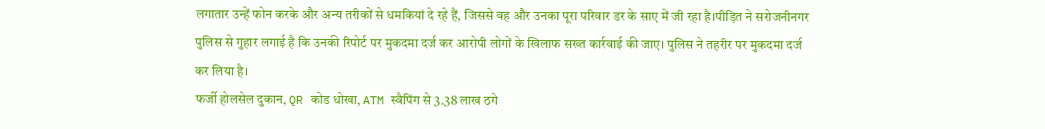लगातार उन्हें फोन करके और अन्य तरीकों से धमकियां दे रहे हैं, जिससे वह और उनका पूरा परिवार डर के साए में जी रहा है।पीड़ित ने सरोजनीनगर पुलिस से गुहार लगाई है कि उनकी रिपोर्ट पर मुकदमा दर्ज कर आरोपी लोगों के खिलाफ सख्त कार्रवाई की जाए। पुलिस ने तहरीर पर मुकदमा दर्ज कर लिया है।
फर्जी होलसेल दुकान, QR कोड धोखा, ATM स्वैपिंग से 3.38 लाख ठगे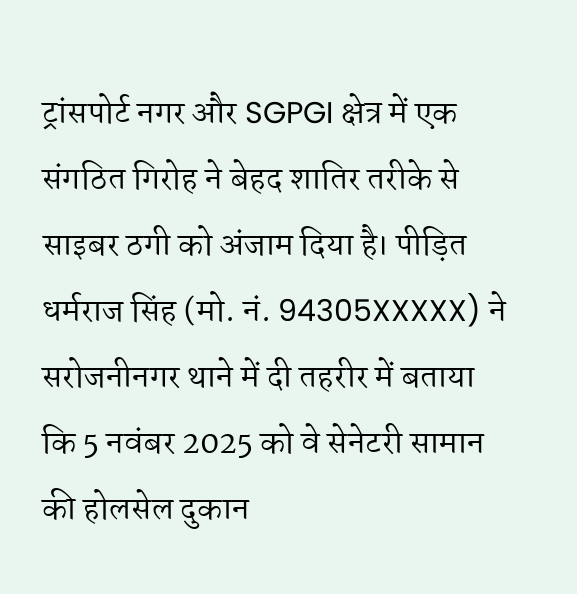ट्रांसपोर्ट नगर और SGPGI क्षेत्र में एक संगठित गिरोह ने बेहद शातिर तरीके से साइबर ठगी को अंजाम दिया है। पीड़ित
धर्मराज सिंह (मो. नं. 94305XXXXX) ने सरोजनीनगर थाने में दी तहरीर में बताया कि 5 नवंबर 2025 को वे सेनेटरी सामान की होलसेल दुकान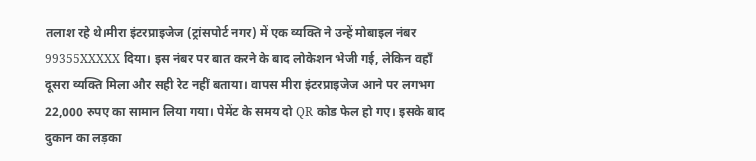तलाश रहे थे।मीरा इंटरप्राइजेज (ट्रांसपोर्ट नगर) में एक व्यक्ति ने उन्हें मोबाइल नंबर 99355XXXXX दिया। इस नंबर पर बात करने के बाद लोकेशन भेजी गई, लेकिन वहाँ दूसरा व्यक्ति मिला और सही रेट नहीं बताया। वापस मीरा इंटरप्राइजेज आने पर लगभग 22,000 रुपए का सामान लिया गया। पेमेंट के समय दो QR कोड फेल हो गए। इसके बाद दुकान का लड़का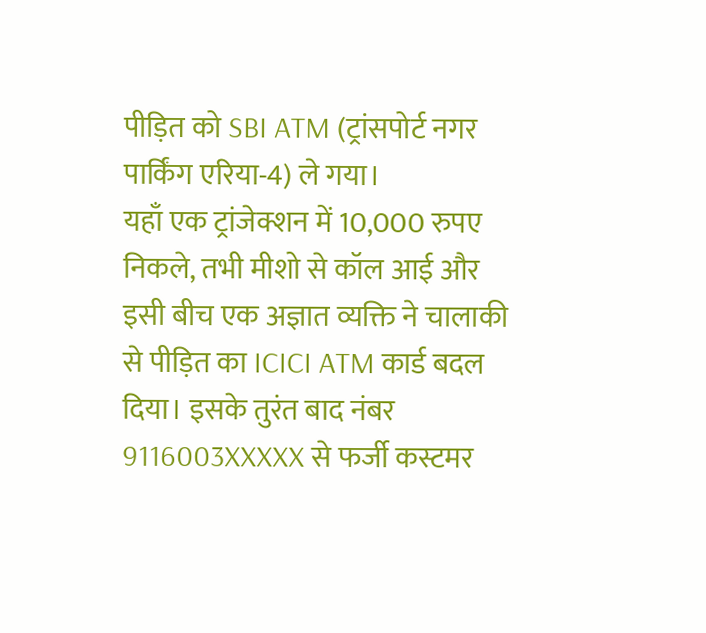पीड़ित को SBI ATM (ट्रांसपोर्ट नगर पार्किंग एरिया-4) ले गया।
यहाँ एक ट्रांजेक्शन में 10,000 रुपए निकले, तभी मीशो से कॉल आई और इसी बीच एक अज्ञात व्यक्ति ने चालाकी से पीड़ित का ICICI ATM कार्ड बदल दिया। इसके तुरंत बाद नंबर 9116003XXXXX से फर्जी कस्टमर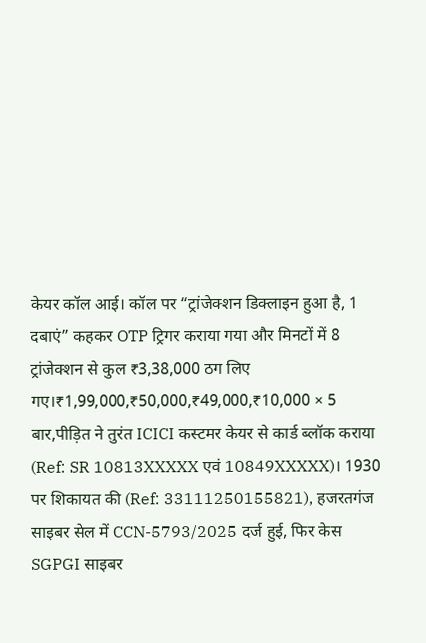केयर कॉल आई। कॉल पर “ट्रांजेक्शन डिक्लाइन हुआ है, 1 दबाएं” कहकर OTP ट्रिगर कराया गया और मिनटों में 8 ट्रांजेक्शन से कुल ₹3,38,000 ठग लिए गए।₹1,99,000,₹50,000,₹49,000,₹10,000 × 5 बार,पीड़ित ने तुरंत ICICI कस्टमर केयर से कार्ड ब्लॉक कराया (Ref: SR 10813XXXXX एवं 10849XXXXX)। 1930 पर शिकायत की (Ref: 33111250155821), हजरतगंज साइबर सेल में CCN-5793/2025 दर्ज हुई, फिर केस SGPGI साइबर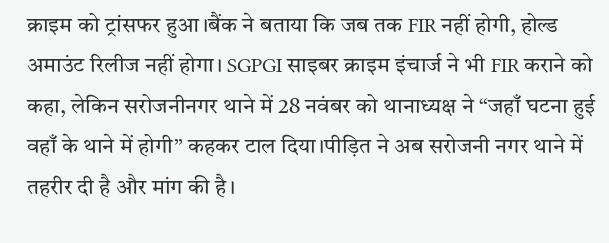क्राइम को ट्रांसफर हुआ।बैंक ने बताया कि जब तक FIR नहीं होगी, होल्ड अमाउंट रिलीज नहीं होगा। SGPGI साइबर क्राइम इंचार्ज ने भी FIR कराने को कहा, लेकिन सरोजनीनगर थाने में 28 नवंबर को थानाध्यक्ष ने “जहाँ घटना हुई वहाँ के थाने में होगी” कहकर टाल दिया।पीड़ित ने अब सरोजनी नगर थाने में तहरीर दी है और मांग की है।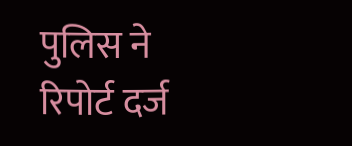पुलिस ने रिपोर्ट दर्ज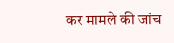कर मामले की जांच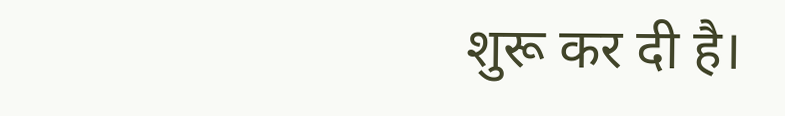शुरू कर दी है।